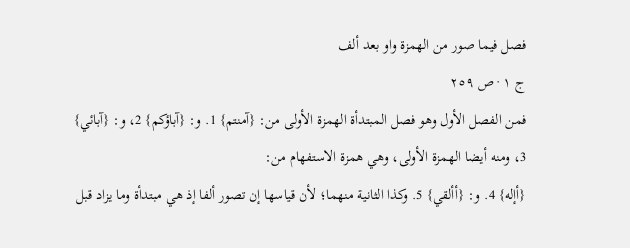فصل فيما صور من الهمزة واو بعد ألف
ج ١ · ص ٢٥٩
فمن الفصل الأول وهو فصل المبتدأة الهمزة الأولى من: {آمنتم} 1. و: {آباؤكم} 2، و: {آبائي} 3، ومنه أيضا الهمزة الأولى، وهي همزة الاستفهام من:
{أإله} 4. و: {أألقي} 5. وكذا الثانية منهما؛ لأن قياسها إن تصور ألفا إذ هي مبتدأة وما يزاد قبل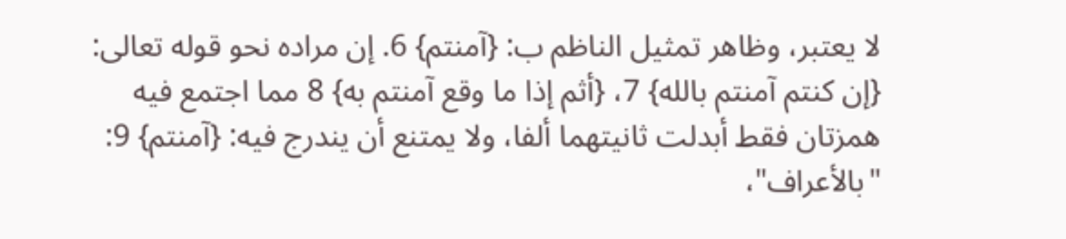لا يعتبر، وظاهر تمثيل الناظم ب: {آمنتم} 6. إن مراده نحو قوله تعالى: {إن كنتم آمنتم بالله} 7، {أثم إذا ما وقع آمنتم به} 8 مما اجتمع فيه همزتان فقط أبدلت ثانيتهما ألفا، ولا يمتنع أن يندرج فيه: {آمنتم} 9: "بالأعراف"،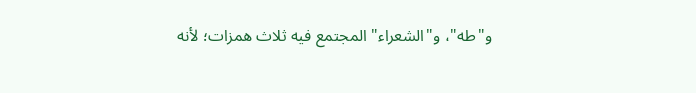و"طه"، و"الشعراء" المجتمع فيه ثلاث همزات؛ لأنه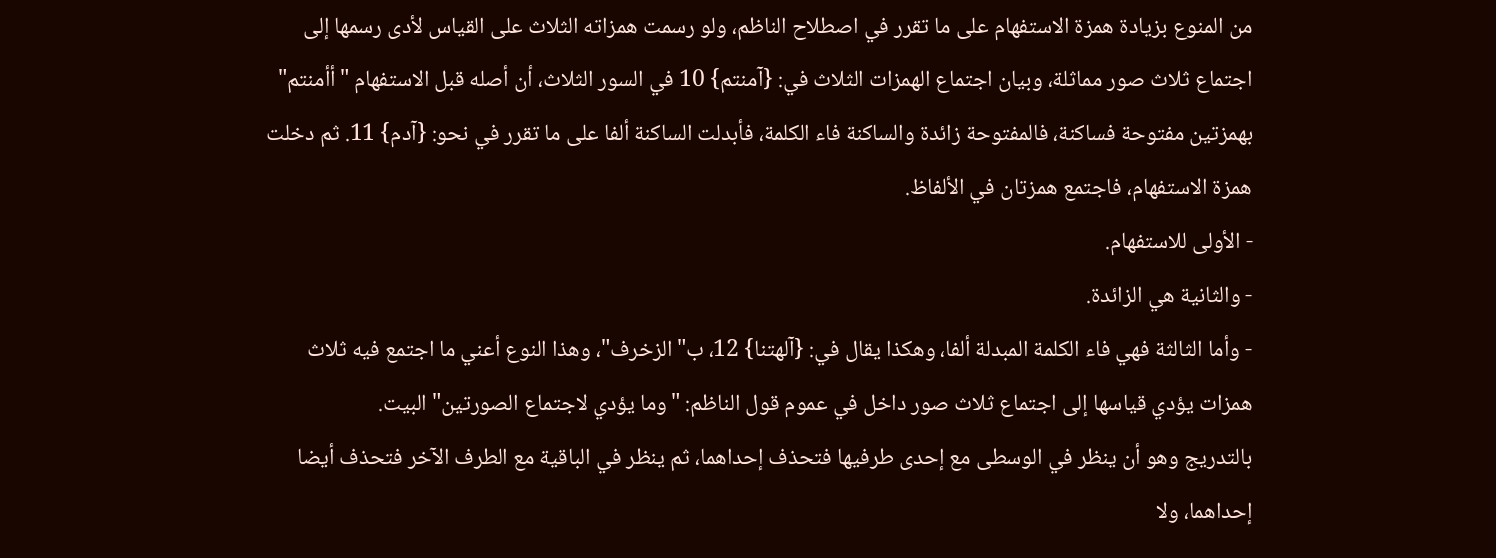من المنوع بزيادة همزة الاستفهام على ما تقرر في اصطلاح الناظم، ولو رسمت همزاته الثلاث على القياس لأدى رسمها إلى اجتماع ثلاث صور مماثلة، وبيان اجتماع الهمزات الثلاث في: {آمنتم} 10 في السور الثلاث، أن أصله قبل الاستفهام "أأمنتم" بهمزتين مفتوحة فساكنة، فالمفتوحة زائدة والساكنة فاء الكلمة، فأبدلت الساكنة ألفا على ما تقرر في نحو: {آدم} 11. ثم دخلت همزة الاستفهام، فاجتمع همزتان في الألفاظ.
- الأولى للاستفهام.
- والثانية هي الزائدة.
- وأما الثالثة فهي فاء الكلمة المبدلة ألفا، وهكذا يقال في: {آلهتنا} 12، ب"الزخرف"، وهذا النوع أعني ما اجتمع فيه ثلاث همزات يؤدي قياسها إلى اجتماع ثلاث صور داخل في عموم قول الناظم: "وما يؤدي لاجتماع الصورتين" البيت.
بالتدريج وهو أن ينظر في الوسطى مع إحدى طرفيها فتحذف إحداهما، ثم ينظر في الباقية مع الطرف الآخر فتحذف أيضا إحداهما، ولا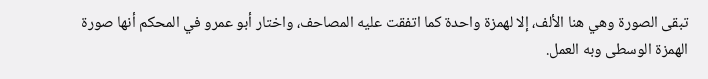تبقى الصورة وهي هنا الألف، إلا لهمزة واحدة كما اتفقت عليه المصاحف، واختار أبو عمرو في المحكم أنها صورة الهمزة الوسطى وبه العمل.